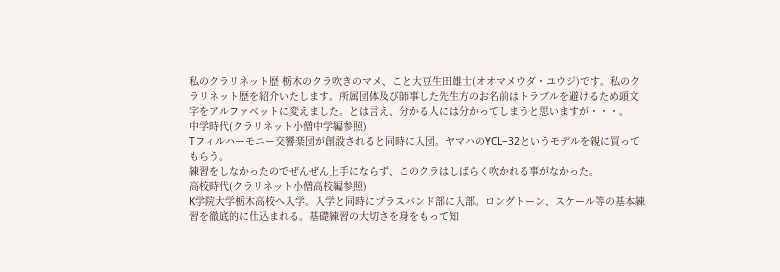私のクラリネット歴 栃木のクラ吹きのマメ、こと大豆生田雄士(オオマメウダ・ユウジ)です。私のクラリネット歴を紹介いたします。所属団体及び師事した先生方のお名前はトラブルを避けるため頭文字をアルファベットに変えました。とは言え、分かる人には分かってしまうと思いますが・・・。
中学時代(クラリネット小僧中学編参照)
Tフィルハーモニー交響楽団が創設されると同時に入団。ヤマハのYCL−32というモデルを親に買ってもらう。
練習をしなかったのでぜんぜん上手にならず、このクラはしばらく吹かれる事がなかった。
高校時代(クラリネット小僧高校編参照)
K学院大学栃木高校へ入学。入学と同時にブラスバンド部に入部。ロングトーン、スケール等の基本練習を徹底的に仕込まれる。基礎練習の大切さを身をもって知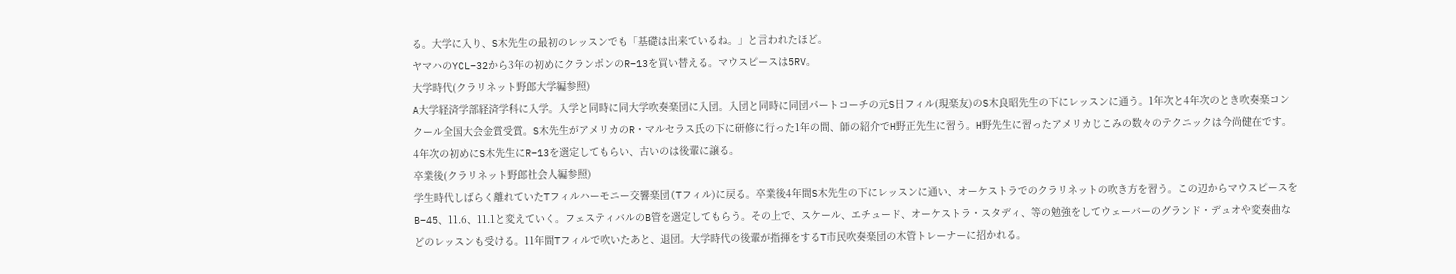る。大学に入り、S木先生の最初のレッスンでも「基礎は出来ているね。」と言われたほど。
ヤマハのYCL−32から3年の初めにクランポンのR−13を買い替える。マウスピースは5RV。
大学時代(クラリネット野郎大学編参照)
A大学経済学部経済学科に入学。入学と同時に同大学吹奏楽団に入団。入団と同時に同団パートコーチの元S日フィル(現楽友)のS木良昭先生の下にレッスンに通う。1年次と4年次のとき吹奏楽コンクール全国大会金賞受賞。S木先生がアメリカのR・マルセラス氏の下に研修に行った1年の間、師の紹介でH野正先生に習う。H野先生に習ったアメリカじこみの数々のテクニックは今尚健在です。
4年次の初めにS木先生にR−13を選定してもらい、古いのは後輩に譲る。
卒業後(クラリネット野郎社会人編参照)
学生時代しばらく離れていたTフィルハーモニー交響楽団(Tフィル)に戻る。卒業後4年間S木先生の下にレッスンに通い、オーケストラでのクラリネットの吹き方を習う。この辺からマウスピースをB−45、11.6、11.1と変えていく。フェスティバルのB管を選定してもらう。その上で、スケール、エチュード、オーケストラ・スタディ、等の勉強をしてウェーバーのグランド・デュオや変奏曲などのレッスンも受ける。11年間Tフィルで吹いたあと、退団。大学時代の後輩が指揮をするT市民吹奏楽団の木管トレーナーに招かれる。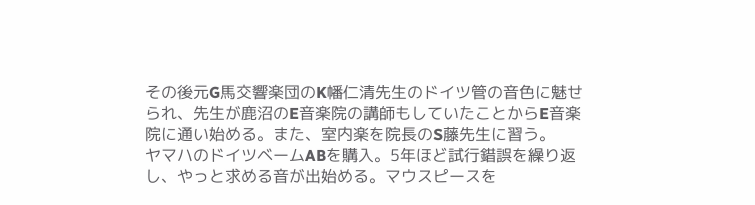その後元G馬交響楽団のK幡仁清先生のドイツ管の音色に魅せられ、先生が鹿沼のE音楽院の講師もしていたことからE音楽院に通い始める。また、室内楽を院長のS藤先生に習う。
ヤマハのドイツベームABを購入。5年ほど試行錯誤を繰り返し、やっと求める音が出始める。マウスピースを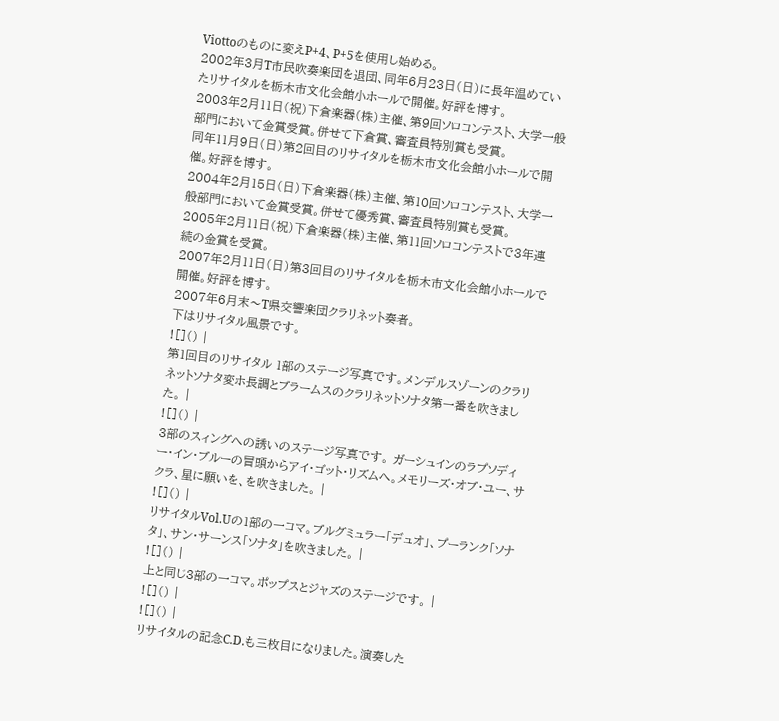Viottoのものに変えP+4、P+5を使用し始める。
2002年3月T市民吹奏楽団を退団、同年6月23日(日)に長年温めていたリサイタルを栃木市文化会館小ホールで開催。好評を博す。
2003年2月11日(祝)下倉楽器(株)主催、第9回ソロコンテスト、大学一般部門において金賞受賞。併せて下倉賞、審査員特別賞も受賞。
同年11月9日(日)第2回目のリサイタルを栃木市文化会館小ホールで開催。好評を博す。
2004年2月15日(日)下倉楽器(株)主催、第10回ソロコンテスト、大学一般部門において金賞受賞。併せて優秀賞、審査員特別賞も受賞。
2005年2月11日(祝)下倉楽器(株)主催、第11回ソロコンテストで3年連続の金賞を受賞。
2007年2月11日(日)第3回目のリサイタルを栃木市文化会館小ホールで開催。好評を博す。
2007年6月末〜T県交響楽団クラリネット奏者。
下はリサイタル風景です。
![]() |
第1回目のリサイタル 1部のステージ写真です。メンデルスゾーンのクラリネットソナタ変ホ長調とブラームスのクラリネットソナタ第一番を吹きました。 |
![]() |
3部のスィングへの誘いのステージ写真です。 ガーシュインのラプソディー・イン・ブルーの冒頭からアイ・ゴット・リズムへ。メモリーズ・オブ・ユー、サクラ、星に願いを、を吹きました。 |
![]() |
リサイタルVol.Uの1部の一コマ。ブルグミュラー「デュオ」、プーランク「ソナタ」、サン・サーンス「ソナタ」を吹きました。 |
![]() |
上と同じ3部の一コマ。ポップスとジャズのステージです。 |
![]() |
![]() |
リサイタルの記念C.D.も三枚目になりました。演奏した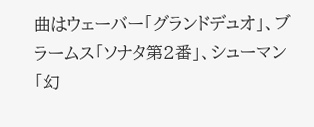曲はウェーバー「グランドデュオ」、ブラームス「ソナタ第2番」、シューマン「幻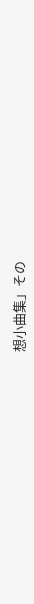想小曲集」その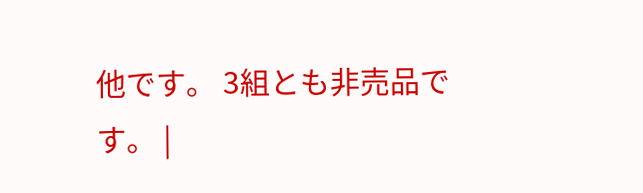他です。 3組とも非売品です。 |